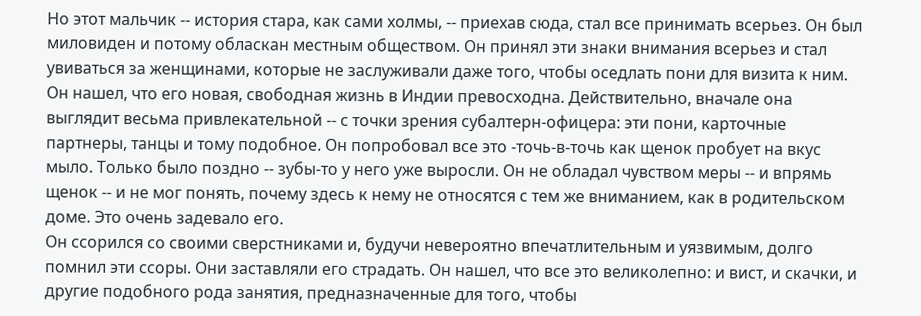Но этот мальчик -- история стара, как сами холмы, -- приехав сюда, стал все принимать всерьез. Он был миловиден и потому обласкан местным обществом. Он принял эти знаки внимания всерьез и стал увиваться за женщинами, которые не заслуживали даже того, чтобы оседлать пони для визита к ним. Он нашел, что его новая, свободная жизнь в Индии превосходна. Действительно, вначале она выглядит весьма привлекательной -- с точки зрения субалтерн-офицера: эти пони, карточные партнеры, танцы и тому подобное. Он попробовал все это -точь-в-точь как щенок пробует на вкус мыло. Только было поздно -- зубы-то у него уже выросли. Он не обладал чувством меры -- и впрямь щенок -- и не мог понять, почему здесь к нему не относятся с тем же вниманием, как в родительском доме. Это очень задевало его.
Он ссорился со своими сверстниками и, будучи невероятно впечатлительным и уязвимым, долго помнил эти ссоры. Они заставляли его страдать. Он нашел, что все это великолепно: и вист, и скачки, и другие подобного рода занятия, предназначенные для того, чтобы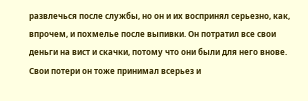развлечься после службы, но он и их воспринял серьезно, как, впрочем, и похмелье после выпивки. Он потратил все свои деньги на вист и скачки, потому что они были для него внове.
Свои потери он тоже принимал всерьез и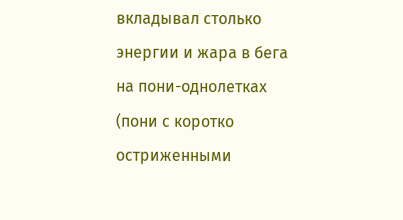вкладывал столько энергии и жара в бега на пони-однолетках (пони с коротко остриженными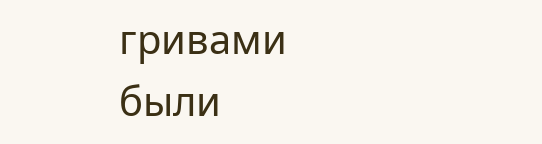гривами были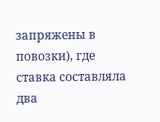запряжены в повозки), где ставка составляла два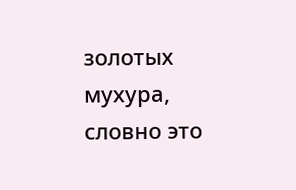золотых мухура, словно это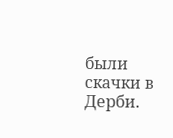были скачки в Дерби.